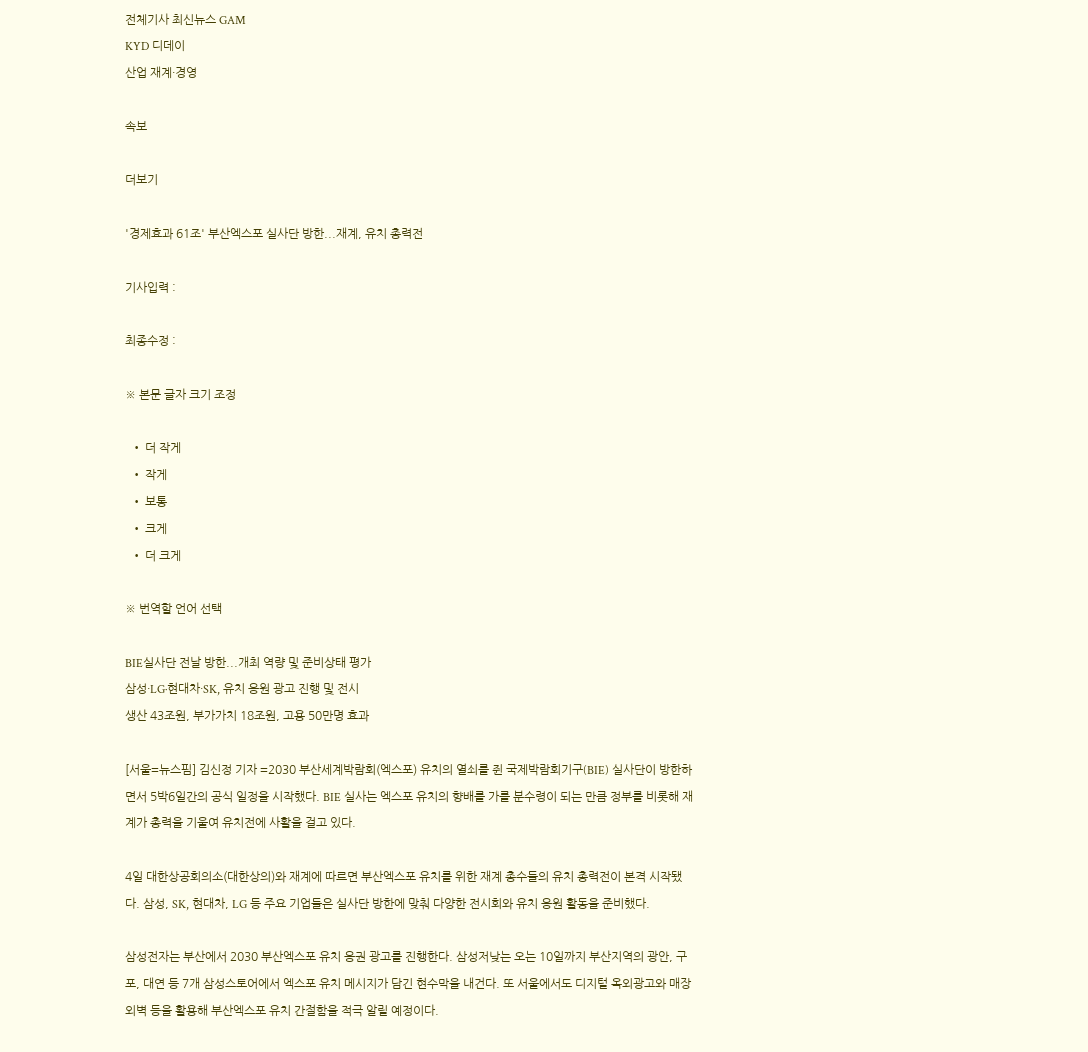전체기사 최신뉴스 GAM
KYD 디데이
산업 재계·경영

속보

더보기

'경제효과 61조' 부산엑스포 실사단 방한...재계, 유치 총력전

기사입력 :

최종수정 :

※ 본문 글자 크기 조정

  • 더 작게
  • 작게
  • 보통
  • 크게
  • 더 크게

※ 번역할 언어 선택

BIE실사단 전날 방한...개최 역량 및 준비상태 평가
삼성·LG·현대차·SK, 유치 응원 광고 진행 및 전시
생산 43조원, 부가가치 18조원, 고용 50만명 효과

[서울=뉴스핌] 김신정 기자 =2030 부산세계박람회(엑스포) 유치의 열쇠를 쥔 국제박람회기구(BIE) 실사단이 방한하면서 5박6일간의 공식 일정을 시작했다. BIE 실사는 엑스포 유치의 향배를 가를 분수령이 되는 만큼 정부를 비롯해 재계가 총력을 기울여 유치전에 사활을 걸고 있다.

4일 대한상공회의소(대한상의)와 재계에 따르면 부산엑스포 유치를 위한 재계 총수들의 유치 총력전이 본격 시작됐다. 삼성, SK, 현대차, LG 등 주요 기업들은 실사단 방한에 맞춰 다양한 전시회와 유치 응원 활동을 준비했다.

삼성전자는 부산에서 2030 부산엑스포 유치 응권 광고를 진행한다. 삼성저낮는 오는 10일까지 부산지역의 광안, 구포, 대연 등 7개 삼성스토어에서 엑스포 유치 메시지가 담긴 현수막을 내건다. 또 서울에서도 디지털 옥외광고와 매장 외벽 등을 활용해 부산엑스포 유치 간절함을 적극 알릴 예정이다.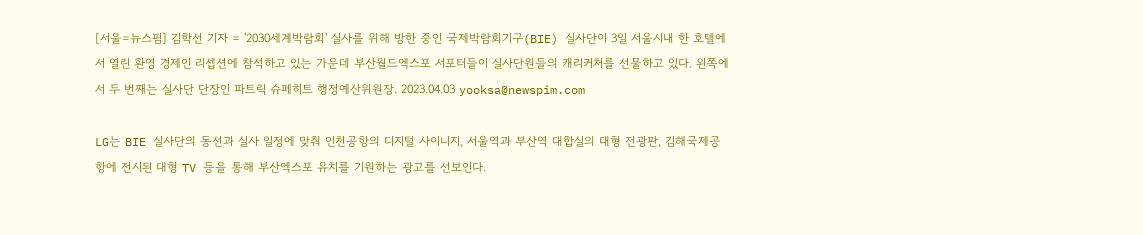[서울=뉴스핌] 김학선 기자 = '2030세계박람회' 실사를 위해 방한 중인 국제박람회기구(BIE) 실사단이 3일 서울시내 한 호텔에서 열린 환영 경제인 리셉션에 참석하고 있는 가운데 부산월드엑스포 서포터들이 실사단원들의 캐리커처를 선물하고 있다. 왼쪽에서 두 번째는 실사단 단장인 파트릭 슈페히트 행정예산위원장. 2023.04.03 yooksa@newspim.com

LG는 BIE 실사단의 동선과 실사 일정에 맞춰 인천공항의 디지털 사이니지, 서울역과 부산역 대합실의 대형 전광판, 김해국제공항에 전시된 대형 TV 등을 통해 부산엑스포 유치를 기원하는 광고를 선보인다.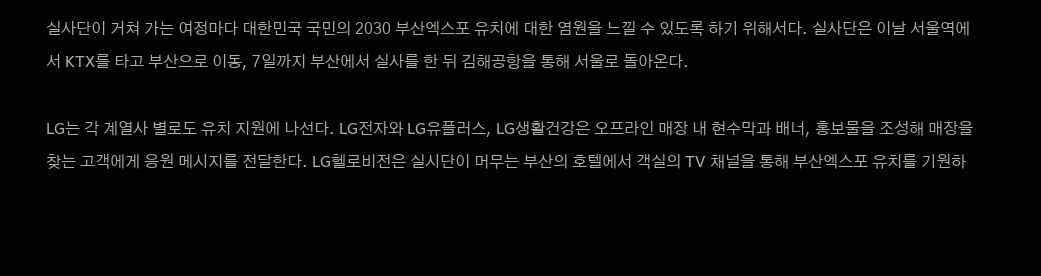실사단이 거쳐 가는 여정마다 대한민국 국민의 2030 부산엑스포 유치에 대한 염원을 느낄 수 있도록 하기 위해서다. 실사단은 이날 서울역에서 KTX를 타고 부산으로 이동, 7일까지 부산에서 실사를 한 뒤 김해공항을 통해 서울로 돌아온다.

LG는 각 계열사 별로도 유치 지원에 나선다. LG전자와 LG유플러스, LG생활건강은 오프라인 매장 내 현수막과 배너, 홍보물을 조성해 매장을 찾는 고객에게 응원 메시지를 전달한다. LG헬로비전은 실시단이 머무는 부산의 호텔에서 객실의 TV 채널을 통해 부산엑스포 유치를 기원하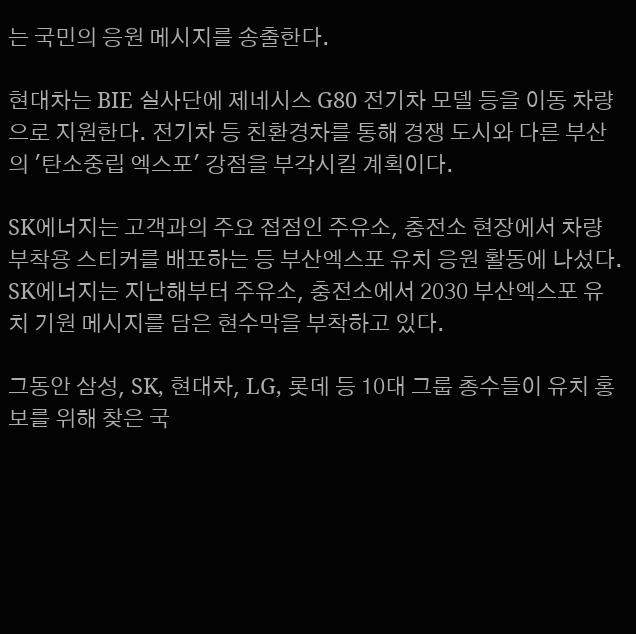는 국민의 응원 메시지를 송출한다.

현대차는 BIE 실사단에 제네시스 G80 전기차 모델 등을 이동 차량으로 지원한다. 전기차 등 친환경차를 통해 경쟁 도시와 다른 부산의 '탄소중립 엑스포' 강점을 부각시킬 계획이다.

SK에너지는 고객과의 주요 접점인 주유소, 충전소 현장에서 차량 부착용 스티커를 배포하는 등 부산엑스포 유치 응원 활동에 나섰다. SK에너지는 지난해부터 주유소, 충전소에서 2030 부산엑스포 유치 기원 메시지를 담은 현수막을 부착하고 있다.

그동안 삼성, SK, 현대차, LG, 롯데 등 10대 그룹 총수들이 유치 홍보를 위해 찾은 국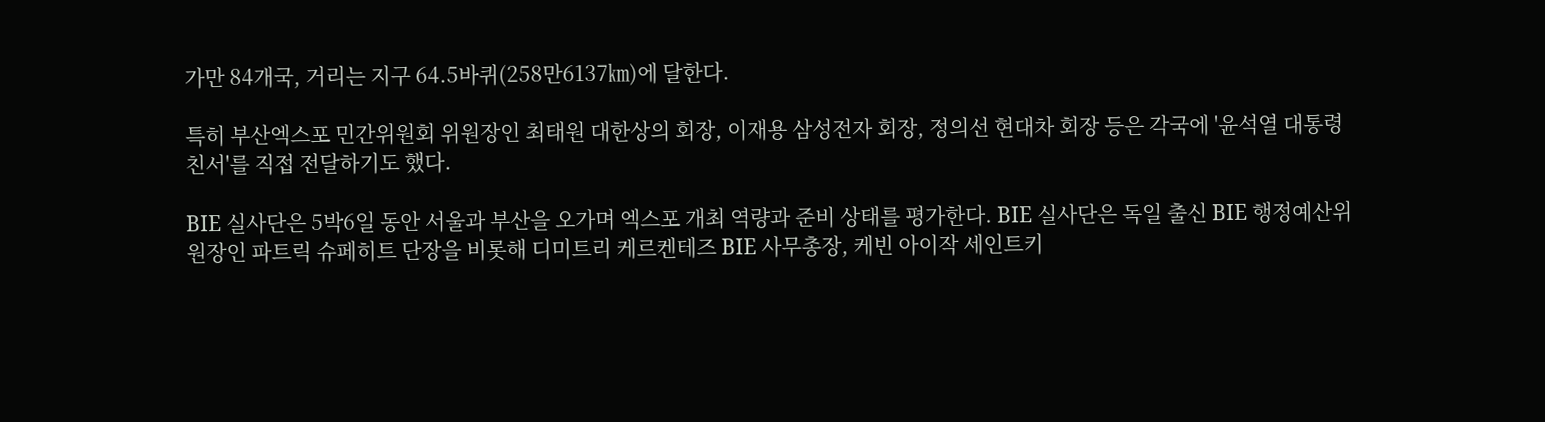가만 84개국, 거리는 지구 64.5바퀴(258만6137㎞)에 달한다.

특히 부산엑스포 민간위원회 위원장인 최태원 대한상의 회장, 이재용 삼성전자 회장, 정의선 현대차 회장 등은 각국에 '윤석열 대통령 친서'를 직접 전달하기도 했다.

BIE 실사단은 5박6일 동안 서울과 부산을 오가며 엑스포 개최 역량과 준비 상태를 평가한다. BIE 실사단은 독일 출신 BIE 행정예산위원장인 파트릭 슈페히트 단장을 비롯해 디미트리 케르켄테즈 BIE 사무총장, 케빈 아이작 세인트키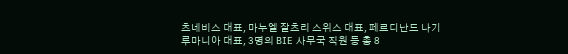츠네비스 대표, 마누엘 잘츠리 스위스 대표, 페르디난드 나기 루마니아 대표, 3명의 BIE 사무국 직원 등 총 8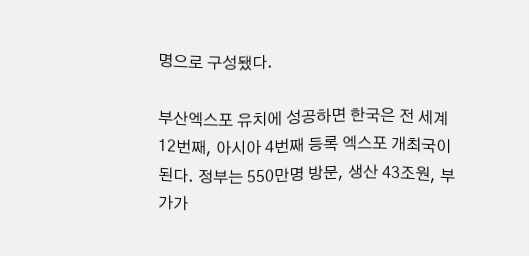명으로 구성됐다.

부산엑스포 유치에 성공하면 한국은 전 세계 12번째, 아시아 4번째 등록 엑스포 개최국이 된다. 정부는 550만명 방문, 생산 43조원, 부가가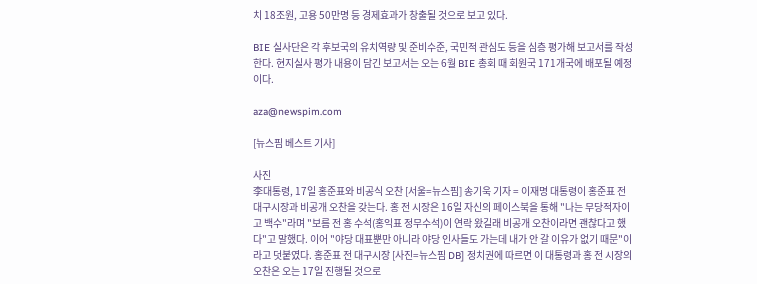치 18조원, 고용 50만명 등 경제효과가 창출될 것으로 보고 있다.

BIE 실사단은 각 후보국의 유치역량 및 준비수준, 국민적 관심도 등을 심층 평가해 보고서를 작성한다. 현지실사 평가 내용이 담긴 보고서는 오는 6월 BIE 총회 때 회원국 171개국에 배포될 예정이다.

aza@newspim.com

[뉴스핌 베스트 기사]

사진
李대통령, 17일 홍준표와 비공식 오찬 [서울=뉴스핌] 송기욱 기자 = 이재명 대통령이 홍준표 전 대구시장과 비공개 오찬을 갖는다. 홍 전 시장은 16일 자신의 페이스북을 통해 "나는 무당적자이고 백수"라며 "보름 전 홍 수석(홍익표 정무수석)이 연락 왔길래 비공개 오찬이라면 괜찮다고 했다"고 말했다. 이어 "야당 대표뿐만 아니라 야당 인사들도 가는데 내가 안 갈 이유가 없기 때문"이라고 덧붙였다. 홍준표 전 대구시장 [사진=뉴스핌 DB] 정치권에 따르면 이 대통령과 홍 전 시장의 오찬은 오는 17일 진행될 것으로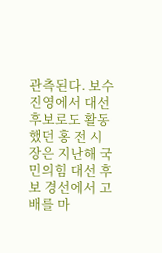관측된다. 보수 진영에서 대선 후보로도 활동했던 홍 전 시장은 지난해 국민의힘 대선 후보 경선에서 고배를 마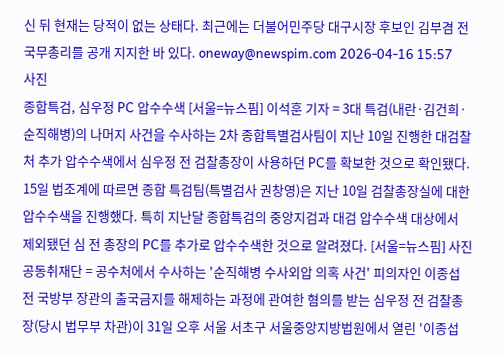신 뒤 현재는 당적이 없는 상태다. 최근에는 더불어민주당 대구시장 후보인 김부겸 전 국무총리를 공개 지지한 바 있다. oneway@newspim.com 2026-04-16 15:57
사진
종합특검, 심우정 PC 압수수색 [서울=뉴스핌] 이석훈 기자 = 3대 특검(내란·김건희·순직해병)의 나머지 사건을 수사하는 2차 종합특별검사팀이 지난 10일 진행한 대검찰처 추가 압수수색에서 심우정 전 검찰총장이 사용하던 PC를 확보한 것으로 확인됐다. 15일 법조계에 따르면 종합 특검팀(특별검사 권창영)은 지난 10일 검찰총장실에 대한 압수수색을 진행했다. 특히 지난달 종합특검의 중앙지검과 대검 압수수색 대상에서 제외됐던 심 전 총장의 PC를 추가로 압수수색한 것으로 알려졌다. [서울=뉴스핌] 사진공동취재단 = 공수처에서 수사하는 '순직해병 수사외압 의혹 사건' 피의자인 이종섭 전 국방부 장관의 출국금지를 해제하는 과정에 관여한 혐의를 받는 심우정 전 검찰총장(당시 법무부 차관)이 31일 오후 서울 서초구 서울중앙지방법원에서 열린 '이종섭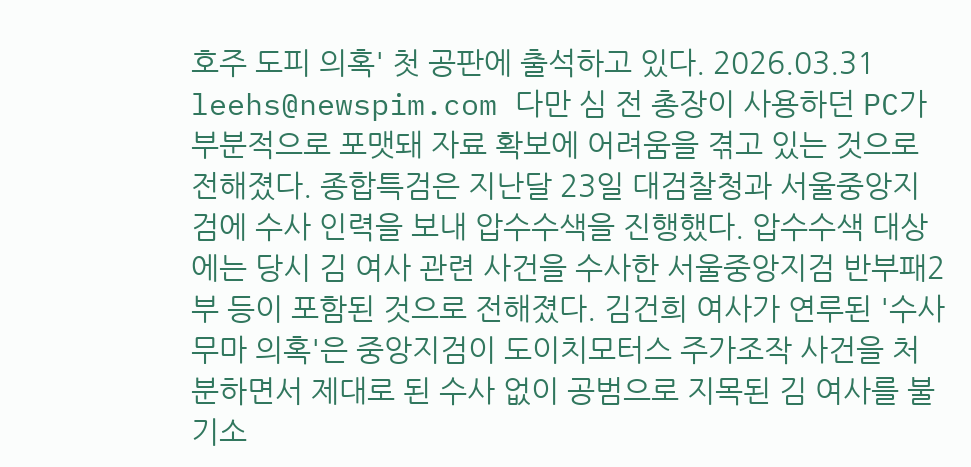호주 도피 의혹' 첫 공판에 출석하고 있다. 2026.03.31 leehs@newspim.com 다만 심 전 총장이 사용하던 PC가 부분적으로 포맷돼 자료 확보에 어려움을 겪고 있는 것으로 전해졌다. 종합특검은 지난달 23일 대검찰청과 서울중앙지검에 수사 인력을 보내 압수수색을 진행했다. 압수수색 대상에는 당시 김 여사 관련 사건을 수사한 서울중앙지검 반부패2부 등이 포함된 것으로 전해졌다. 김건희 여사가 연루된 '수사 무마 의혹'은 중앙지검이 도이치모터스 주가조작 사건을 처분하면서 제대로 된 수사 없이 공범으로 지목된 김 여사를 불기소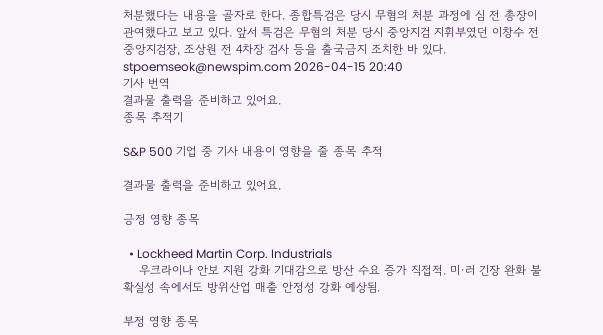처분했다는 내용을 골자로 한다. 종합특검은 당시 무혐의 처분 과정에 심 전 총장이 관여했다고 보고 있다. 앞서 특검은 무혐의 처분 당시 중앙지검 지휘부였던 이창수 전 중앙지검장, 조상원 전 4차장 검사 등을 출국금지 조치한 바 있다. stpoemseok@newspim.com 2026-04-15 20:40
기사 번역
결과물 출력을 준비하고 있어요.
종목 추적기

S&P 500 기업 중 기사 내용이 영향을 줄 종목 추적

결과물 출력을 준비하고 있어요.

긍정 영향 종목

  • Lockheed Martin Corp. Industrials
    우크라이나 안보 지원 강화 기대감으로 방산 수요 증가 직접적. 미·러 긴장 완화 불확실성 속에서도 방위산업 매출 안정성 강화 예상됨.

부정 영향 종목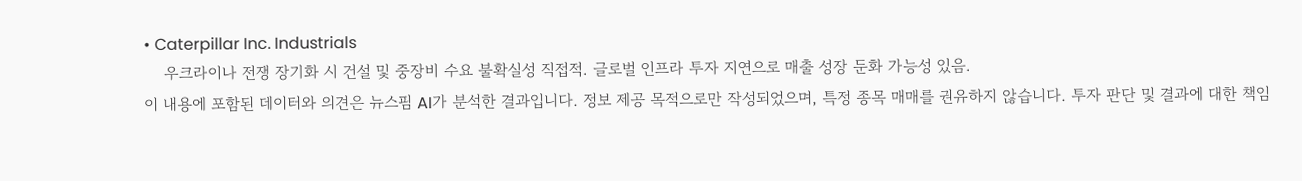• Caterpillar Inc. Industrials
    우크라이나 전쟁 장기화 시 건설 및 중장비 수요 불확실성 직접적. 글로벌 인프라 투자 지연으로 매출 성장 둔화 가능성 있음.
이 내용에 포함된 데이터와 의견은 뉴스핌 AI가 분석한 결과입니다. 정보 제공 목적으로만 작성되었으며, 특정 종목 매매를 권유하지 않습니다. 투자 판단 및 결과에 대한 책임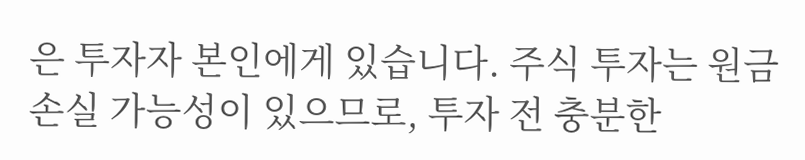은 투자자 본인에게 있습니다. 주식 투자는 원금 손실 가능성이 있으므로, 투자 전 충분한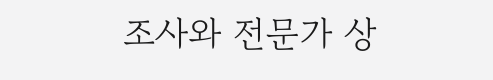조사와 전문가 상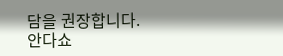담을 권장합니다.
안다쇼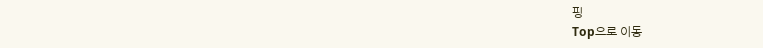핑
Top으로 이동